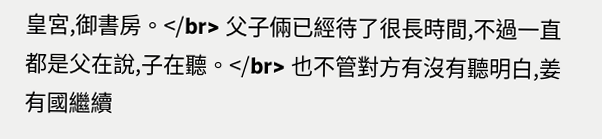皇宮,御書房。</br> 父子倆已經待了很長時間,不過一直都是父在說,子在聽。</br> 也不管對方有沒有聽明白,姜有國繼續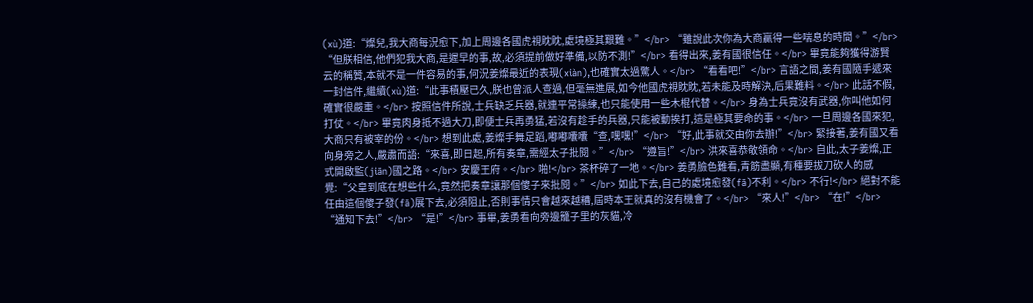(xù)道:“燦兒,我大商每況愈下,加上周邊各國虎視眈眈,處境極其艱難。”</br> “雖說此次你為大商贏得一些喘息的時間。”</br> “但朕相信,他們犯我大商,是遲早的事,故,必須提前做好準備,以防不測!”</br> 看得出來,姜有國很信任。</br> 畢竟能夠獲得游賢云的稱贊,本就不是一件容易的事,何況姜燦最近的表現(xiàn),也確實太過驚人。</br> “看看吧!”</br> 言語之間,姜有國隨手遞來一封信件,繼續(xù)道:“此事積壓已久,朕也曾派人查過,但毫無進展,如今他國虎視眈眈,若未能及時解決,后果難料。</br> 此話不假,確實很嚴重。</br> 按照信件所說,士兵缺乏兵器,就連平常操練,也只能使用一些木棍代替。</br> 身為士兵竟沒有武器,你叫他如何打仗。</br> 畢竟肉身抵不過大刀,即便士兵再勇猛,若沒有趁手的兵器,只能被動挨打,這是極其要命的事。</br> 一旦周邊各國來犯,大商只有被宰的份。</br> 想到此處,姜燦手舞足蹈,嘟嘟囔囔“查,嘿嘿!”</br> “好,此事就交由你去辦!”</br> 緊接著,姜有國又看向身旁之人,嚴肅而語:“來喜,即日起,所有奏章,需經太子批閱。”</br> “遵旨!”</br> 洪來喜恭敬領命。</br> 自此,太子姜燦,正式開啟監(jiān)國之路。</br> 安慶王府。</br> 啪!</br> 茶杯碎了一地。</br> 姜勇臉色難看,青筋盡顯,有種要拔刀砍人的感覺:“父皇到底在想些什么,竟然把奏章讓那個傻子來批閱。”</br> 如此下去,自己的處境愈發(fā)不利。</br> 不行!</br> 絕對不能任由這個傻子發(fā)展下去,必須阻止,否則事情只會越來越糟,屆時本王就真的沒有機會了。</br> “來人!”</br> “在!”</br> “通知下去!”</br> “是!”</br> 事畢,姜勇看向旁邊籠子里的灰貓,冷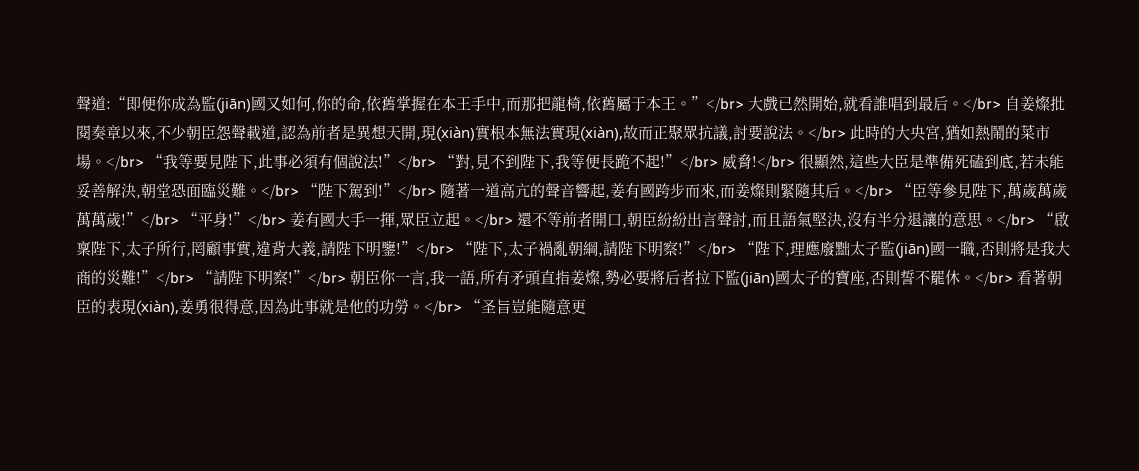聲道:“即便你成為監(jiān)國又如何,你的命,依舊掌握在本王手中,而那把龍椅,依舊屬于本王。”</br> 大戲已然開始,就看誰唱到最后。</br> 自姜燦批閱奏章以來,不少朝臣怨聲載道,認為前者是異想天開,現(xiàn)實根本無法實現(xiàn),故而正聚眾抗議,討要說法。</br> 此時的大央宮,猶如熱鬧的菜市場。</br> “我等要見陛下,此事必須有個說法!”</br> “對,見不到陛下,我等便長跪不起!”</br> 威脅!</br> 很顯然,這些大臣是準備死磕到底,若未能妥善解決,朝堂恐面臨災難。</br> “陛下駕到!”</br> 隨著一道高亢的聲音響起,姜有國跨步而來,而姜燦則緊隨其后。</br> “臣等參見陛下,萬歲萬歲萬萬歲!”</br> “平身!”</br> 姜有國大手一揮,眾臣立起。</br> 還不等前者開口,朝臣紛紛出言聲討,而且語氣堅決,沒有半分退讓的意思。</br> “啟稟陛下,太子所行,罔顧事實,違背大義,請陛下明鑒!”</br> “陛下,太子禍亂朝綱,請陛下明察!”</br> “陛下,理應廢黜太子監(jiān)國一職,否則將是我大商的災難!”</br> “請陛下明察!”</br> 朝臣你一言,我一語,所有矛頭直指姜燦,勢必要將后者拉下監(jiān)國太子的寶座,否則誓不罷休。</br> 看著朝臣的表現(xiàn),姜勇很得意,因為此事就是他的功勞。</br> “圣旨豈能隨意更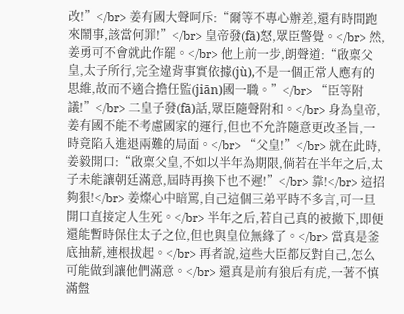改!”</br> 姜有國大聲呵斥:“爾等不專心辦差,還有時間跑來鬧事,該當何罪!”</br> 皇帝發(fā)怒,眾臣警覺。</br> 然,姜勇可不會就此作罷。</br> 他上前一步,朗聲道:“啟稟父皇,太子所行,完全違背事實依據(jù),不是一個正常人應有的思維,故而不適合擔任監(jiān)國一職。”</br> “臣等附議!”</br> 二皇子發(fā)話,眾臣隨聲附和。</br> 身為皇帝,姜有國不能不考慮國家的運行,但也不允許隨意更改圣旨,一時竟陷入進退兩難的局面。</br> “父皇!”</br> 就在此時,姜毅開口:“啟稟父皇,不如以半年為期限,倘若在半年之后,太子未能讓朝廷滿意,屆時再換下也不遲!”</br> 靠!</br> 這招夠狠!</br> 姜燦心中暗罵,自己這個三弟平時不多言,可一旦開口直接定人生死。</br> 半年之后,若自己真的被撤下,即便還能暫時保住太子之位,但也與皇位無緣了。</br> 當真是釜底抽薪,連根拔起。</br> 再者說,這些大臣都反對自己,怎么可能做到讓他們滿意。</br> 還真是前有狼后有虎,一著不慎滿盤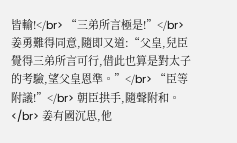皆輸!</br> “三弟所言極是!”</br> 姜勇難得同意,隨即又道:“父皇,兒臣覺得三弟所言可行,借此也算是對太子的考驗,望父皇恩準。”</br> “臣等附議!”</br> 朝臣拱手,隨聲附和。</br> 姜有國沉思,他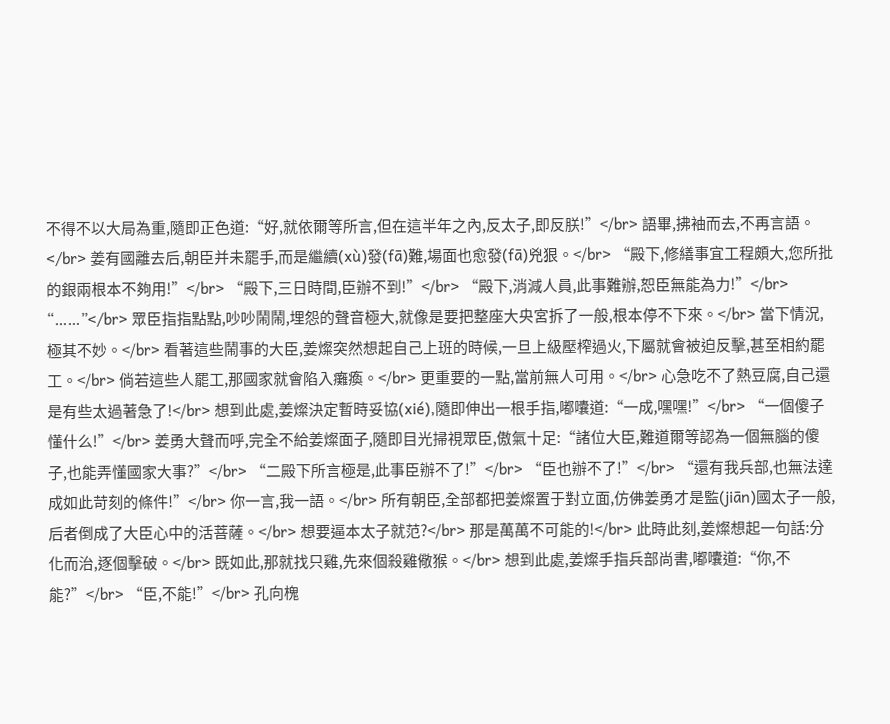不得不以大局為重,隨即正色道:“好,就依爾等所言,但在這半年之內,反太子,即反朕!”</br> 語畢,拂袖而去,不再言語。</br> 姜有國離去后,朝臣并未罷手,而是繼續(xù)發(fā)難,場面也愈發(fā)兇狠。</br> “殿下,修繕事宜工程頗大,您所批的銀兩根本不夠用!”</br> “殿下,三日時間,臣辦不到!”</br> “殿下,消減人員,此事難辦,恕臣無能為力!”</br> “……”</br> 眾臣指指點點,吵吵鬧鬧,埋怨的聲音極大,就像是要把整座大央宮拆了一般,根本停不下來。</br> 當下情況,極其不妙。</br> 看著這些鬧事的大臣,姜燦突然想起自己上班的時候,一旦上級壓榨過火,下屬就會被迫反擊,甚至相約罷工。</br> 倘若這些人罷工,那國家就會陷入癱瘓。</br> 更重要的一點,當前無人可用。</br> 心急吃不了熱豆腐,自己還是有些太過著急了!</br> 想到此處,姜燦決定暫時妥協(xié),隨即伸出一根手指,嘟囔道:“一成,嘿嘿!”</br> “一個傻子懂什么!”</br> 姜勇大聲而呼,完全不給姜燦面子,隨即目光掃視眾臣,傲氣十足:“諸位大臣,難道爾等認為一個無腦的傻子,也能弄懂國家大事?”</br> “二殿下所言極是,此事臣辦不了!”</br> “臣也辦不了!”</br> “還有我兵部,也無法達成如此苛刻的條件!”</br> 你一言,我一語。</br> 所有朝臣,全部都把姜燦置于對立面,仿佛姜勇才是監(jiān)國太子一般,后者倒成了大臣心中的活菩薩。</br> 想要逼本太子就范?</br> 那是萬萬不可能的!</br> 此時此刻,姜燦想起一句話:分化而治,逐個擊破。</br> 既如此,那就找只雞,先來個殺雞儆猴。</br> 想到此處,姜燦手指兵部尚書,嘟囔道:“你,不能?”</br> “臣,不能!”</br> 孔向槐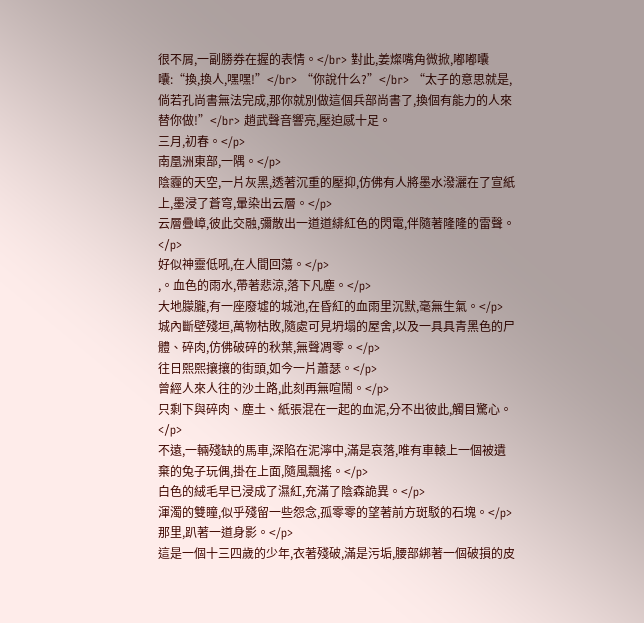很不屑,一副勝券在握的表情。</br> 對此,姜燦嘴角微掀,嘟嘟囔囔:“換,換人,嘿嘿!”</br> “你說什么?”</br> “太子的意思就是,倘若孔尚書無法完成,那你就別做這個兵部尚書了,換個有能力的人來替你做!”</br> 趙武聲音響亮,壓迫感十足。
三月,初春。</p>
南凰洲東部,一隅。</p>
陰霾的天空,一片灰黑,透著沉重的壓抑,仿佛有人將墨水潑灑在了宣紙上,墨浸了蒼穹,暈染出云層。</p>
云層疊嶂,彼此交融,彌散出一道道緋紅色的閃電,伴隨著隆隆的雷聲。</p>
好似神靈低吼,在人間回蕩。</p>
,。血色的雨水,帶著悲涼,落下凡塵。</p>
大地朦朧,有一座廢墟的城池,在昏紅的血雨里沉默,毫無生氣。</p>
城內斷壁殘垣,萬物枯敗,隨處可見坍塌的屋舍,以及一具具青黑色的尸體、碎肉,仿佛破碎的秋葉,無聲凋零。</p>
往日熙熙攘攘的街頭,如今一片蕭瑟。</p>
曾經人來人往的沙土路,此刻再無喧鬧。</p>
只剩下與碎肉、塵土、紙張混在一起的血泥,分不出彼此,觸目驚心。</p>
不遠,一輛殘缺的馬車,深陷在泥濘中,滿是哀落,唯有車轅上一個被遺棄的兔子玩偶,掛在上面,隨風飄搖。</p>
白色的絨毛早已浸成了濕紅,充滿了陰森詭異。</p>
渾濁的雙瞳,似乎殘留一些怨念,孤零零的望著前方斑駁的石塊。</p>
那里,趴著一道身影。</p>
這是一個十三四歲的少年,衣著殘破,滿是污垢,腰部綁著一個破損的皮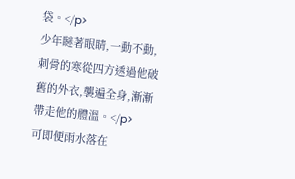袋。</p>
少年瞇著眼睛,一動不動,刺骨的寒從四方透過他破舊的外衣,襲遍全身,漸漸帶走他的體溫。</p>
可即便雨水落在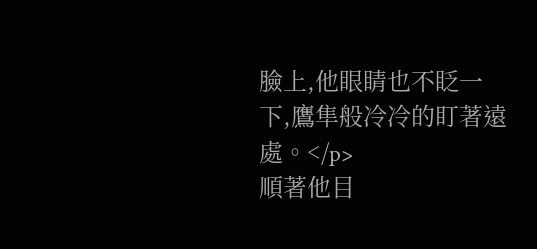臉上,他眼睛也不眨一下,鷹隼般冷冷的盯著遠處。</p>
順著他目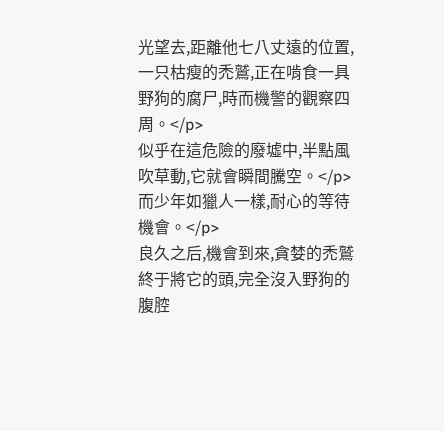光望去,距離他七八丈遠的位置,一只枯瘦的禿鷲,正在啃食一具野狗的腐尸,時而機警的觀察四周。</p>
似乎在這危險的廢墟中,半點風吹草動,它就會瞬間騰空。</p>
而少年如獵人一樣,耐心的等待機會。</p>
良久之后,機會到來,貪婪的禿鷲終于將它的頭,完全沒入野狗的腹腔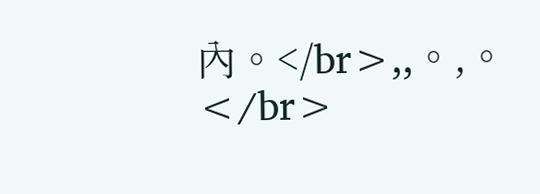內。</br>,,。,。</br>